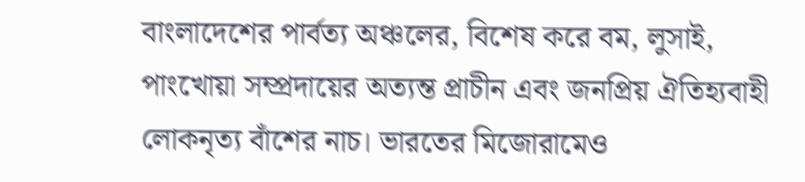বাংলাদেশের পার্বত্য অঞ্চলের, বিশেষ করে বম, লুসাই, পাংখোয়া সম্প্রদায়ের অত্যন্ত প্রাচীন এবং জনপ্রিয় ঐতিহ্যবাহী লোকনৃত্য বাঁশের নাচ। ভারতের মিজোরামেও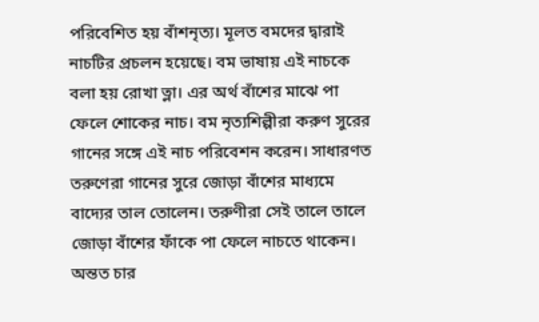পরিবেশিত হয় বাঁশনৃত্য। মূলত বমদের দ্বারাই নাচটির প্রচলন হয়েছে। বম ভাষায় এই নাচকে বলা হয় রোখা ত্লা। এর অর্থ বাঁশের মাঝে পা ফেলে শোকের নাচ। বম নৃত্যশিল্পীরা করুণ সুরের গানের সঙ্গে এই নাচ পরিবেশন করেন। সাধারণত তরুণেরা গানের সুরে জোড়া বাঁশের মাধ্যমে বাদ্যের তাল তোলেন। তরুণীরা সেই তালে তালে জোড়া বাঁশের ফাঁকে পা ফেলে নাচতে থাকেন। অন্তত চার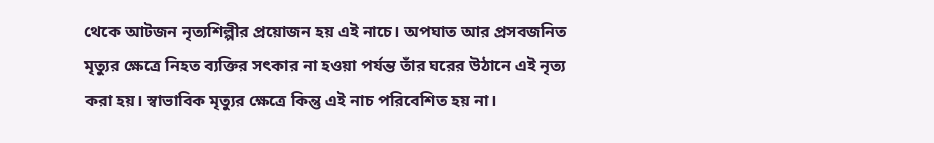থেকে আটজন নৃত্যশিল্পীর প্রয়োজন হয় এই নাচে। অপঘাত আর প্রসবজনিত মৃত্যুর ক্ষেত্রে নিহত ব্যক্তির সৎকার না হওয়া পর্যন্ত তাঁর ঘরের উঠানে এই নৃত্য করা হয়। স্বাভাবিক মৃত্যুর ক্ষেত্রে কিন্তু এই নাচ পরিবেশিত হয় না।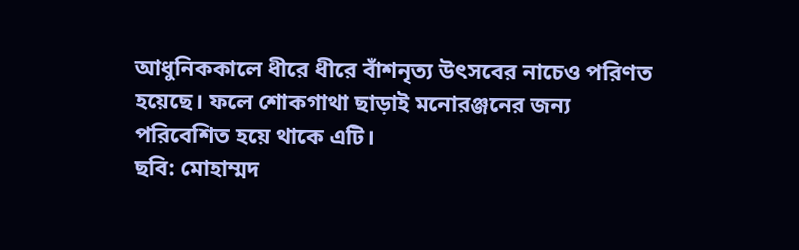আধুনিককালে ধীরে ধীরে বাঁশনৃত্য উৎসবের নাচেও পরিণত হয়েছে। ফলে শোকগাথা ছাড়াই মনোরঞ্জনের জন্য পরিবেশিত হয়ে থাকে এটি।
ছবি: মোহাম্মদ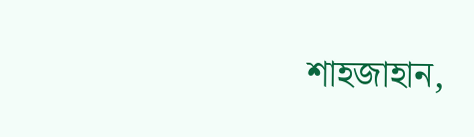শাহজাহান,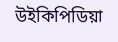উইকিপিডিয়া